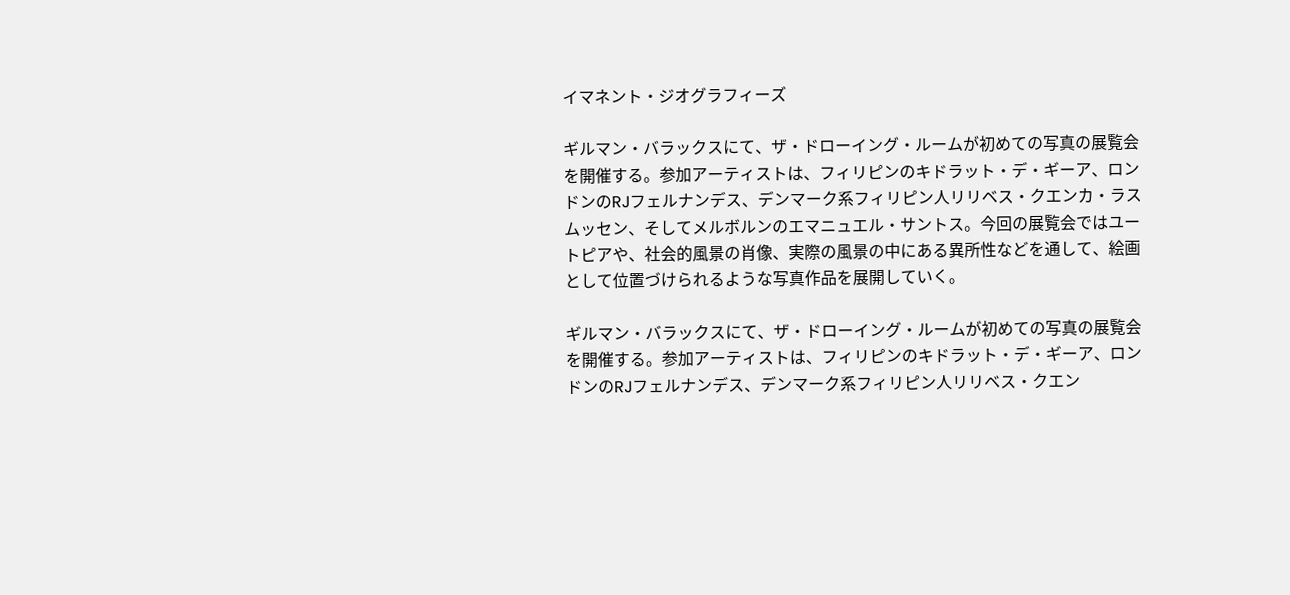イマネント・ジオグラフィーズ

ギルマン・バラックスにて、ザ・ドローイング・ルームが初めての写真の展覧会を開催する。参加アーティストは、フィリピンのキドラット・デ・ギーア、ロンドンのRJフェルナンデス、デンマーク系フィリピン人リリベス・クエンカ・ラスムッセン、そしてメルボルンのエマニュエル・サントス。今回の展覧会ではユートピアや、社会的風景の肖像、実際の風景の中にある異所性などを通して、絵画として位置づけられるような写真作品を展開していく。

ギルマン・バラックスにて、ザ・ドローイング・ルームが初めての写真の展覧会を開催する。参加アーティストは、フィリピンのキドラット・デ・ギーア、ロンドンのRJフェルナンデス、デンマーク系フィリピン人リリベス・クエン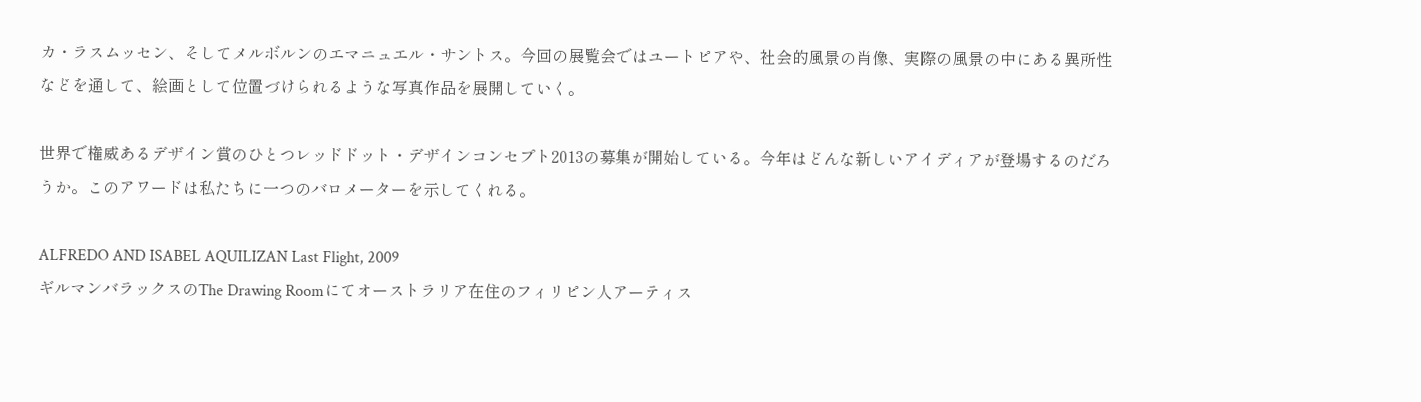カ・ラスムッセン、そしてメルボルンのエマニュエル・サントス。今回の展覧会ではユートピアや、社会的風景の肖像、実際の風景の中にある異所性などを通して、絵画として位置づけられるような写真作品を展開していく。

世界で権威あるデザイン賞のひとつレッドドット・デザインコンセプト2013の募集が開始している。今年はどんな新しいアイディアが登場するのだろうか。このアワードは私たちに一つのバロメーターを示してくれる。

ALFREDO AND ISABEL AQUILIZAN Last Flight, 2009
ギルマンバラックスのThe Drawing Roomにてオーストラリア在住のフィリピン人アーティス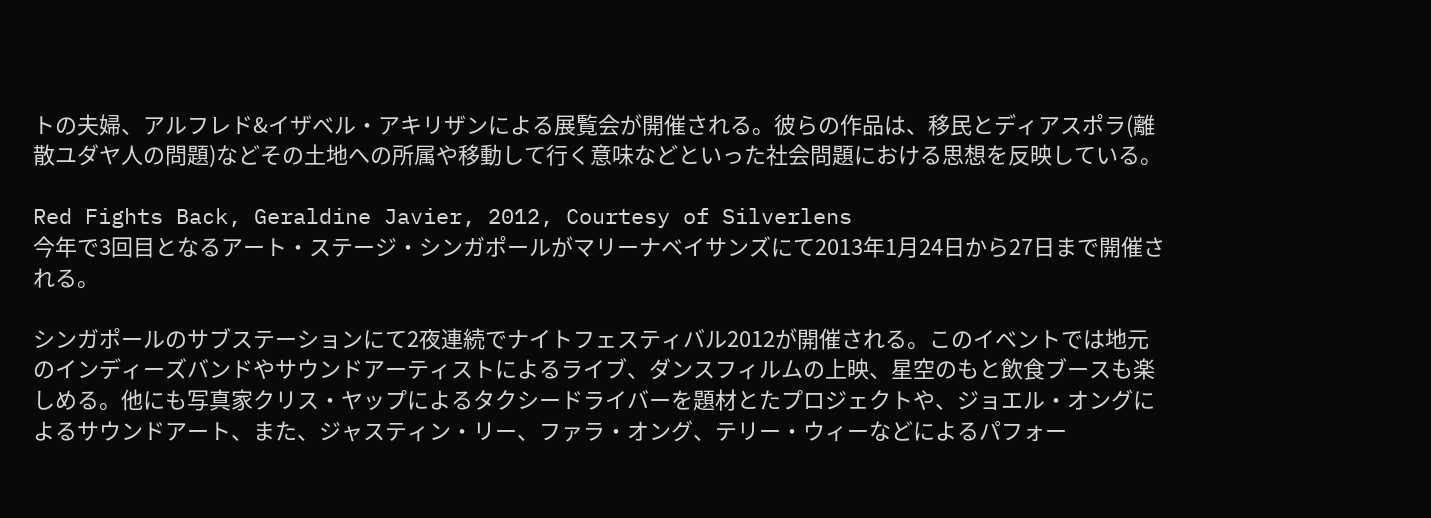トの夫婦、アルフレド&イザベル・アキリザンによる展覧会が開催される。彼らの作品は、移民とディアスポラ(離散ユダヤ人の問題)などその土地への所属や移動して行く意味などといった社会問題における思想を反映している。

Red Fights Back, Geraldine Javier, 2012, Courtesy of Silverlens
今年で3回目となるアート・ステージ・シンガポールがマリーナベイサンズにて2013年1月24日から27日まで開催される。

シンガポールのサブステーションにて2夜連続でナイトフェスティバル2012が開催される。このイベントでは地元のインディーズバンドやサウンドアーティストによるライブ、ダンスフィルムの上映、星空のもと飲食ブースも楽しめる。他にも写真家クリス・ヤップによるタクシードライバーを題材とたプロジェクトや、ジョエル・オングによるサウンドアート、また、ジャスティン・リー、ファラ・オング、テリー・ウィーなどによるパフォー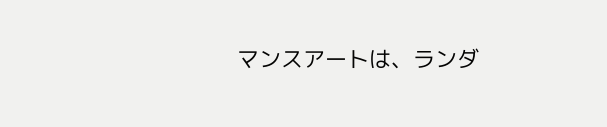マンスアートは、ランダ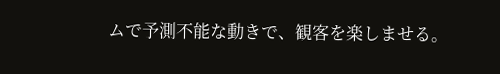ムで予測不能な動きで、観客を楽しませる。